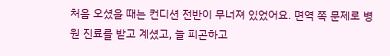처음 오셨을 때는 컨디션 전반이 무너져 있었어요. 면역 쪽 문제로 병원 진료를 받고 계셨고, 늘 피곤하고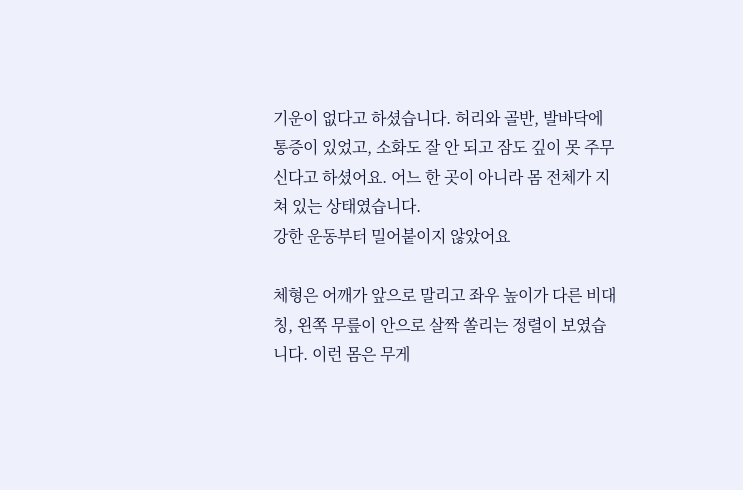기운이 없다고 하셨습니다. 허리와 골반, 발바닥에 통증이 있었고, 소화도 잘 안 되고 잠도 깊이 못 주무신다고 하셨어요. 어느 한 곳이 아니라 몸 전체가 지쳐 있는 상태였습니다.
강한 운동부터 밀어붙이지 않았어요

체형은 어깨가 앞으로 말리고 좌우 높이가 다른 비대칭, 왼쪽 무릎이 안으로 살짝 쏠리는 정렬이 보였습니다. 이런 몸은 무게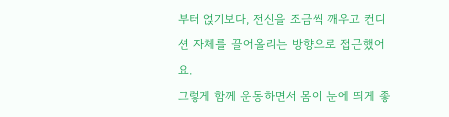부터 얹기보다, 전신을 조금씩 깨우고 컨디션 자체를 끌어올리는 방향으로 접근했어요.
그렇게 함께 운동하면서 몸이 눈에 띄게 좋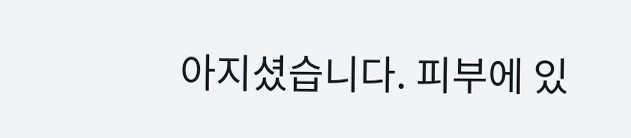아지셨습니다. 피부에 있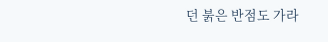던 붉은 반점도 가라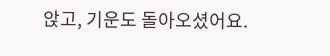앉고, 기운도 돌아오셨어요.